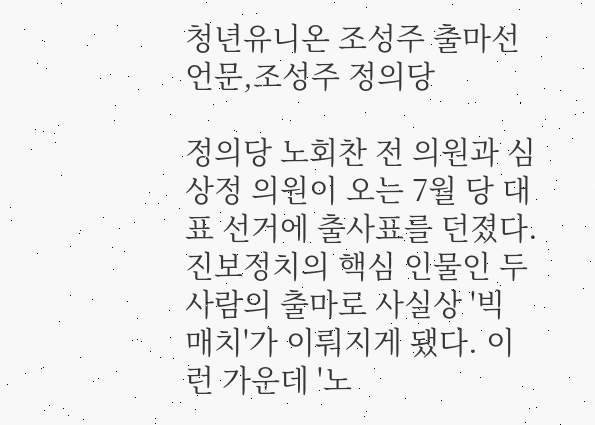청년유니온 조성주 출마선언문,조성주 정의당

정의당 노회찬 전 의원과 심상정 의원이 오는 7월 당 대표 선거에 출사표를 던졌다. 진보정치의 핵심 인물인 두 사람의 출마로 사실상 '빅 매치'가 이뤄지게 됐다. 이런 가운데 '노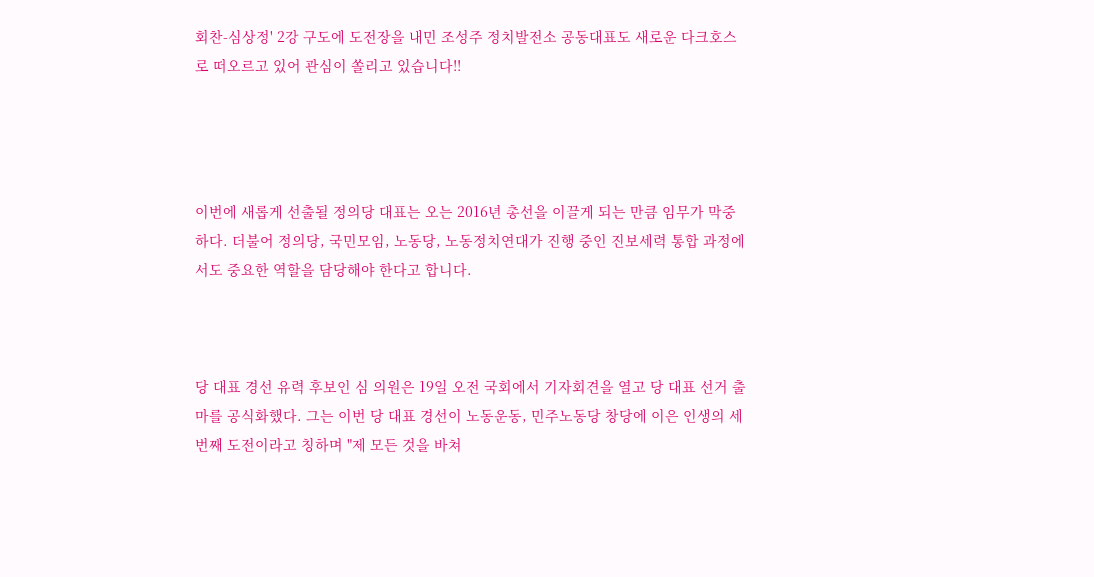회찬-심상정' 2강 구도에 도전장을 내민 조성주 정치발전소 공동대표도 새로운 다크호스로 떠오르고 있어 관심이 쏠리고 있습니다!!




이번에 새롭게 선출될 정의당 대표는 오는 2016년 총선을 이끌게 되는 만큼 임무가 막중하다. 더불어 정의당, 국민모임, 노동당, 노동정치연대가 진행 중인 진보세력 통합 과정에서도 중요한 역할을 담당해야 한다고 합니다.



당 대표 경선 유력 후보인 심 의원은 19일 오전 국회에서 기자회견을 열고 당 대표 선거 출마를 공식화했다. 그는 이번 당 대표 경선이 노동운동, 민주노동당 창당에 이은 인생의 세 번째 도전이라고 칭하며 "제 모든 것을 바쳐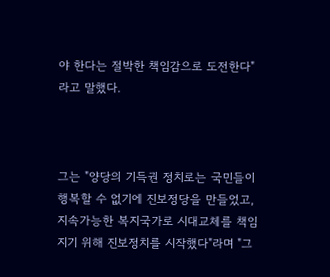야 한다는 절박한 책임감으로 도전한다"라고 말했다.



그는 "양당의 기득권 정치로는 국민들이 행복할 수 없기에 진보정당을 만들었고, 지속가능한 복지국가로 시대교체를 책임지기 위해 진보정치를 시작했다"라며 "그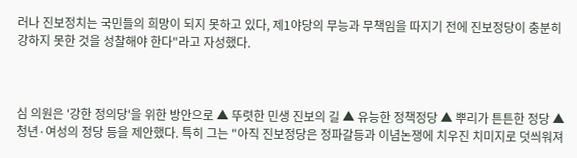러나 진보정치는 국민들의 희망이 되지 못하고 있다, 제1야당의 무능과 무책임을 따지기 전에 진보정당이 충분히 강하지 못한 것을 성찰해야 한다"라고 자성했다.



심 의원은 '강한 정의당'을 위한 방안으로 ▲ 뚜렷한 민생 진보의 길 ▲ 유능한 정책정당 ▲ 뿌리가 튼튼한 정당 ▲ 청년·여성의 정당 등을 제안했다. 특히 그는 "아직 진보정당은 정파갈등과 이념논쟁에 치우진 치미지로 덧씌워져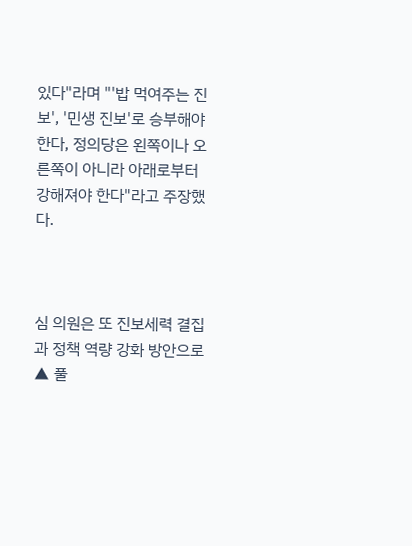있다"라며 "'밥 먹여주는 진보', '민생 진보'로 승부해야 한다, 정의당은 왼쪽이나 오른쪽이 아니라 아래로부터 강해져야 한다"라고 주장했다.



심 의원은 또 진보세력 결집과 정책 역량 강화 방안으로 ▲ 풀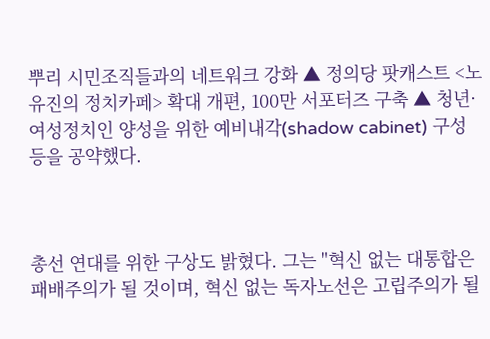뿌리 시민조직들과의 네트워크 강화 ▲ 정의당 팟캐스트 <노유진의 정치카페> 확대 개편, 100만 서포터즈 구축 ▲ 청년·여성정치인 양성을 위한 예비내각(shadow cabinet) 구성 등을 공약했다.



총선 연대를 위한 구상도 밝혔다. 그는 "혁신 없는 대통합은 패배주의가 될 것이며, 혁신 없는 독자노선은 고립주의가 될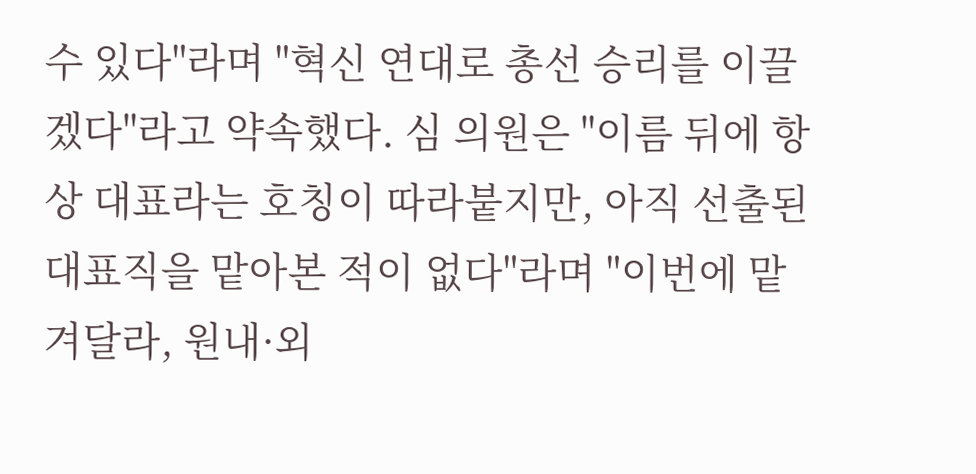수 있다"라며 "혁신 연대로 총선 승리를 이끌겠다"라고 약속했다. 심 의원은 "이름 뒤에 항상 대표라는 호칭이 따라붙지만, 아직 선출된 대표직을 맡아본 적이 없다"라며 "이번에 맡겨달라, 원내·외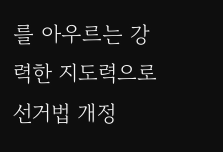를 아우르는 강력한 지도력으로 선거법 개정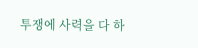투쟁에 사력을 다 하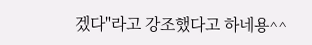겠다"라고 강조했다고 하네용^^